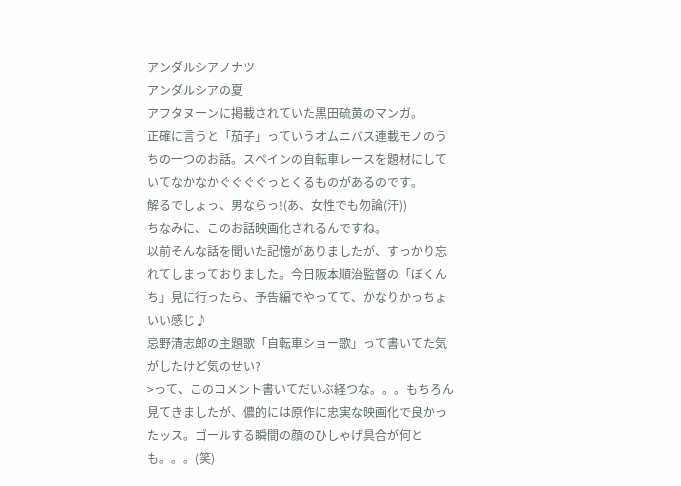アンダルシアノナツ
アンダルシアの夏
アフタヌーンに掲載されていた黒田硫黄のマンガ。
正確に言うと「茄子」っていうオムニバス連載モノのうちの一つのお話。スペインの自転車レースを題材にしていてなかなかぐぐぐぐっとくるものがあるのです。
解るでしょっ、男ならっ!(あ、女性でも勿論(汗))
ちなみに、このお話映画化されるんですね。
以前そんな話を聞いた記憶がありましたが、すっかり忘れてしまっておりました。今日阪本順治監督の「ぼくんち」見に行ったら、予告編でやってて、かなりかっちょいい感じ♪
忌野清志郎の主題歌「自転車ショー歌」って書いてた気がしたけど気のせい?
>って、このコメント書いてだいぶ経つな。。。もちろん見てきましたが、儂的には原作に忠実な映画化で良かったッス。ゴールする瞬間の顔のひしゃげ具合が何とも。。。(笑)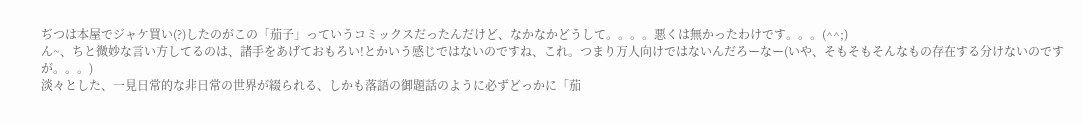ぢつは本屋でジャケ買い(?)したのがこの「茄子」っていうコミックスだったんだけど、なかなかどうして。。。。悪くは無かったわけです。。。(^^;)
ん~、ちと微妙な言い方してるのは、諸手をあげておもろい!とかいう感じではないのですね、これ。つまり万人向けではないんだろーなー(いや、そもそもそんなもの存在する分けないのですが。。。)
淡々とした、一見日常的な非日常の世界が綴られる、しかも落語の御題話のように必ずどっかに「茄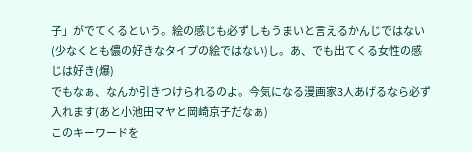子」がでてくるという。絵の感じも必ずしもうまいと言えるかんじではない(少なくとも儂の好きなタイプの絵ではない)し。あ、でも出てくる女性の感じは好き(爆)
でもなぁ、なんか引きつけられるのよ。今気になる漫画家3人あげるなら必ず入れます(あと小池田マヤと岡崎京子だなぁ)
このキーワードを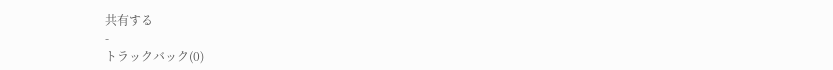共有する
-
トラックバック(0)